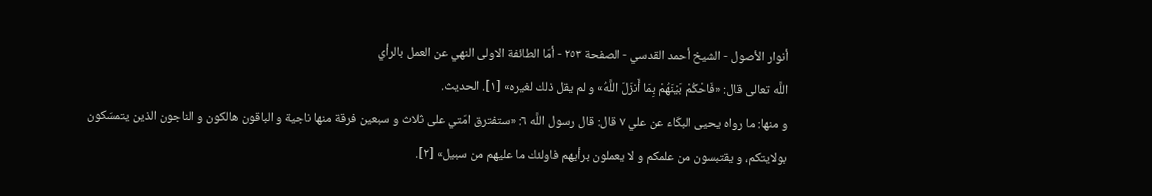أنوار الأصول - الشيخ أحمد القدسي - الصفحة ٢٥٣ - أمّا الطائفة الاولى النهي عن العمل بالرأي
اللَّه تعالى قال: «فَاحْكُمْ بَيْنَهُمْ بِمَا أَنزَلَ اللَّهُ» و لم يقل ذلك لغيره» [١]. الحديث.
و منها: ما رواه يحيى البكّاء عن علي ٧ قال: قال رسول اللَّه ٦: «ستفترق امّتي على ثلاث و سبعين فرقة منها ناجية و الباقون هالكون و الناجون الذين يتمسّكون بولايتكم، و يقتبسون من علمكم و لا يعملون برأيهم فاولئك ما عليهم من سبيل» [٢].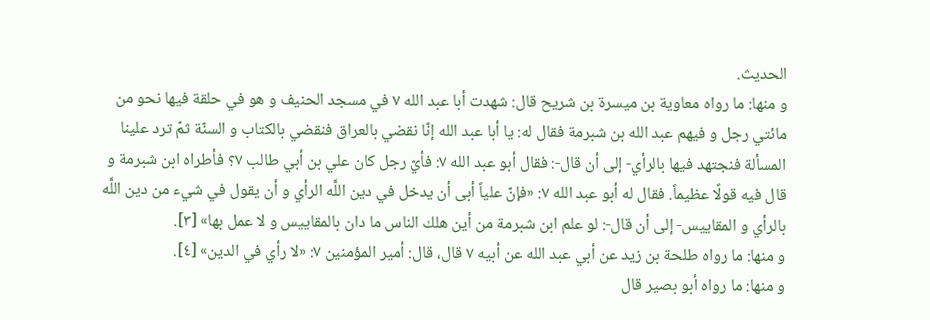الحديث.
و منها: ما رواه معاوية بن ميسرة بن شريح قال: شهدت أبا عبد الله ٧ في مسجد الحنيف و هو في حلقة فيها نحو من مائتي رجل و فيهم عبد الله بن شبرمة فقال له: يا أبا عبد الله إنّا نقضي بالعراق فنقضي بالكتاب و السنّة ثمّ ترد علينا المسألة فنجتهد فيها بالرأي- إلى أن قال-: فقال أبو عبد الله ٧: فأيّ رجل كان علي بن أبي طالب ٧؟ فأطراه ابن شبرمة و قال فيه قولًا عظيماً. فقال له أبو عبد الله ٧: «فإنّ علياً أبى أن يدخل في دين اللَّه الرأي و أن يقول في شيء من دين اللَّه بالرأي و المقاييس- إلى أن قال-: لو علم ابن شبرمة من أين هلك الناس ما دان بالمقاييس و لا عمل بها» [٣].
و منها: ما رواه طلحة بن زيد عن أبي عبد الله عن أبيه ٧ قال، قال: أمير المؤمنين ٧: «لا رأي في الدين» [٤].
و منها: ما رواه أبو بصير قال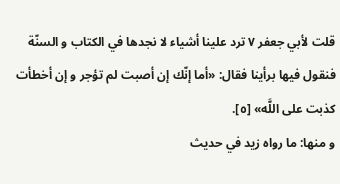قلت لأبي جعفر ٧ ترد علينا أشياء لا نجدها في الكتاب و السنّة فنقول فيها برأينا فقال: «أما إنّك إن أصبت لم تؤجر و إن أخطأت كذبت على اللَّه» [٥].
و منها: ما رواه زيد في حديث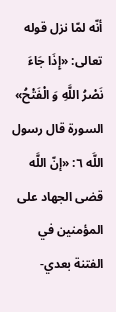أنّه لمّا نزل قوله تعالى: «إِذَا جَاءَ نَصْرُ اللَّهِ وَ الْفَتْحُ» السورة قال رسول اللَّه ٦: «إنّ اللَّه قضى الجهاد على المؤمنين في الفتنة بعدي-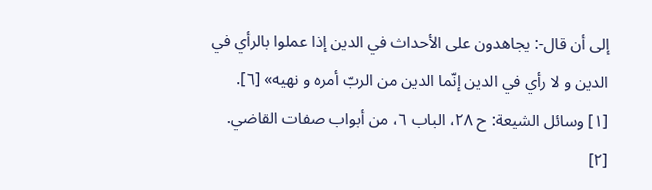إلى أن قال-: يجاهدون على الأحداث في الدين إذا عملوا بالرأي في الدين و لا رأي في الدين إنّما الدين من الربّ أمره و نهيه» [٦].
[١] وسائل الشيعة: ح ٢٨، الباب ٦، من أبواب صفات القاضي.
[٢]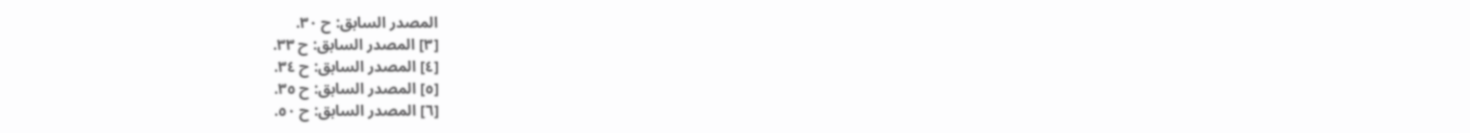المصدر السابق: ح ٣٠.
[٣] المصدر السابق: ح ٣٣.
[٤] المصدر السابق: ح ٣٤.
[٥] المصدر السابق: ح ٣٥.
[٦] المصدر السابق: ح ٥٠.